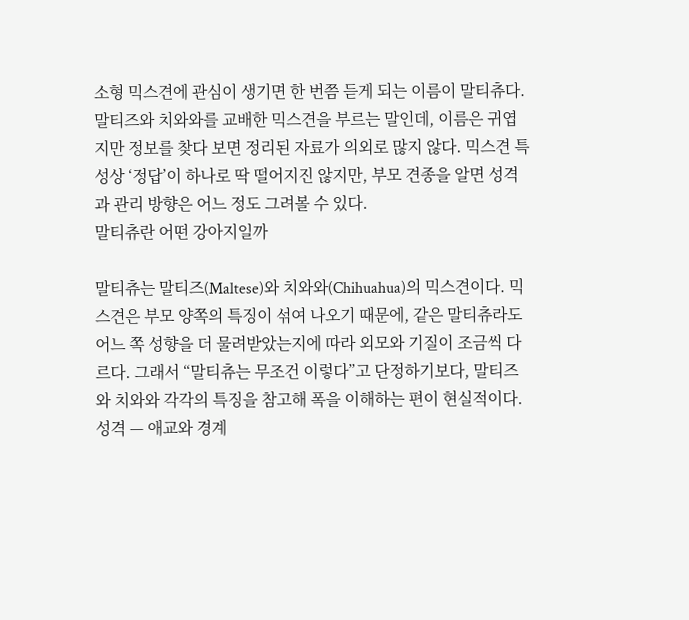소형 믹스견에 관심이 생기면 한 번쯤 듣게 되는 이름이 말티츄다. 말티즈와 치와와를 교배한 믹스견을 부르는 말인데, 이름은 귀엽지만 정보를 찾다 보면 정리된 자료가 의외로 많지 않다. 믹스견 특성상 ‘정답’이 하나로 딱 떨어지진 않지만, 부모 견종을 알면 성격과 관리 방향은 어느 정도 그려볼 수 있다.
말티츄란 어떤 강아지일까

말티츄는 말티즈(Maltese)와 치와와(Chihuahua)의 믹스견이다. 믹스견은 부모 양쪽의 특징이 섞여 나오기 때문에, 같은 말티츄라도 어느 쪽 성향을 더 물려받았는지에 따라 외모와 기질이 조금씩 다르다. 그래서 “말티츄는 무조건 이렇다”고 단정하기보다, 말티즈와 치와와 각각의 특징을 참고해 폭을 이해하는 편이 현실적이다.
성격 — 애교와 경계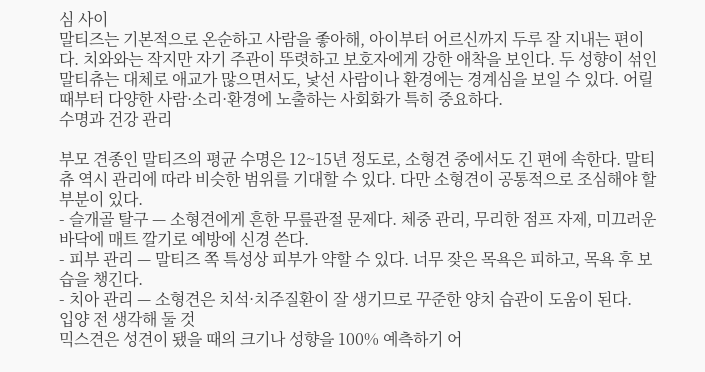심 사이
말티즈는 기본적으로 온순하고 사람을 좋아해, 아이부터 어르신까지 두루 잘 지내는 편이다. 치와와는 작지만 자기 주관이 뚜렷하고 보호자에게 강한 애착을 보인다. 두 성향이 섞인 말티츄는 대체로 애교가 많으면서도, 낯선 사람이나 환경에는 경계심을 보일 수 있다. 어릴 때부터 다양한 사람·소리·환경에 노출하는 사회화가 특히 중요하다.
수명과 건강 관리

부모 견종인 말티즈의 평균 수명은 12~15년 정도로, 소형견 중에서도 긴 편에 속한다. 말티츄 역시 관리에 따라 비슷한 범위를 기대할 수 있다. 다만 소형견이 공통적으로 조심해야 할 부분이 있다.
- 슬개골 탈구 — 소형견에게 흔한 무릎관절 문제다. 체중 관리, 무리한 점프 자제, 미끄러운 바닥에 매트 깔기로 예방에 신경 쓴다.
- 피부 관리 — 말티즈 쪽 특성상 피부가 약할 수 있다. 너무 잦은 목욕은 피하고, 목욕 후 보습을 챙긴다.
- 치아 관리 — 소형견은 치석·치주질환이 잘 생기므로 꾸준한 양치 습관이 도움이 된다.
입양 전 생각해 둘 것
믹스견은 성견이 됐을 때의 크기나 성향을 100% 예측하기 어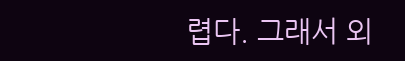렵다. 그래서 외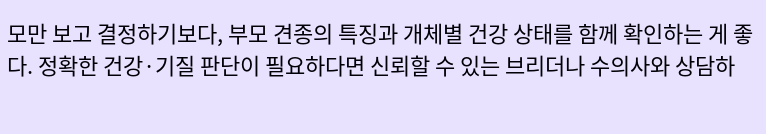모만 보고 결정하기보다, 부모 견종의 특징과 개체별 건강 상태를 함께 확인하는 게 좋다. 정확한 건강·기질 판단이 필요하다면 신뢰할 수 있는 브리더나 수의사와 상담하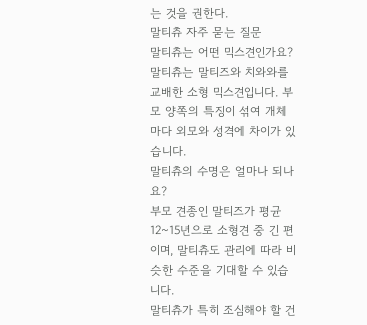는 것을 권한다.
말티츄 자주 묻는 질문
말티츄는 어떤 믹스견인가요?
말티츄는 말티즈와 치와와를 교배한 소형 믹스견입니다. 부모 양쪽의 특징이 섞여 개체마다 외모와 성격에 차이가 있습니다.
말티츄의 수명은 얼마나 되나요?
부모 견종인 말티즈가 평균 12~15년으로 소형견 중 긴 편이며, 말티츄도 관리에 따라 비슷한 수준을 기대할 수 있습니다.
말티츄가 특히 조심해야 할 건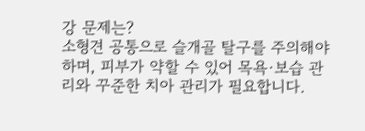강 문제는?
소형견 공통으로 슬개골 탈구를 주의해야 하며, 피부가 약할 수 있어 목욕·보습 관리와 꾸준한 치아 관리가 필요합니다.